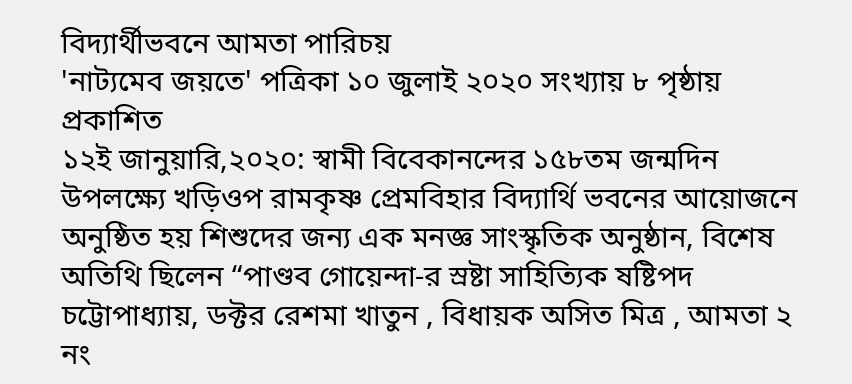বিদ্যার্থীভবনে আমতা পারিচয়
'নাট্যমেব জয়তে' পত্রিকা ১০ জুলাই ২০২০ সংখ্যায় ৮ পৃষ্ঠায় প্রকাশিত
১২ই জানুয়ারি,২০২০: স্বামী বিবেকানন্দের ১৫৮তম জন্মদিন উপলক্ষ্যে খড়িওপ রামকৃষ্ণ প্রেমবিহার বিদ্যার্থি ভবনের আয়োজনে অনুষ্ঠিত হয় শিশুদের জন্য এক মনজ্ঞ সাংস্কৃতিক অনুষ্ঠান, বিশেষ অতিথি ছিলেন “পাণ্ডব গোয়েন্দা-র স্রষ্টা সাহিত্যিক ষষ্টিপদ চট্টোপাধ্যায়, ডক্টর রেশমা খাতুন , বিধায়ক অসিত মিত্র , আমতা ২ নং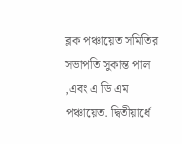ব্লক পঞ্চায়েত সমিতির সভাপতি সুকান্ত পাল ,এবং এ ডি এম পঞ্চায়েত. দ্বিতীয়ার্ধে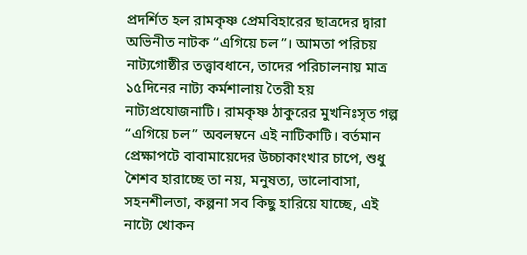প্রদর্শিত হল রামকৃষ্ণ প্রেমবিহারের ছাত্রদের দ্বারা অভিনীত নাটক “এগিয়ে চল”। আমতা পরিচয় নাট্যগোষ্ঠীর তত্ত্বাবধানে, তাদের পরিচালনায় মাত্র ১৫দিনের নাট্য কর্মশালায় তৈরী হয় নাট্যপ্রযোজনাটি। রামকৃষ্ণ ঠাকুরের মুখনিঃসৃত গল্প “এগিয়ে চল” অবলম্বনে এই নাটিকাটি। বর্তমান প্রেক্ষাপটে বাবামায়েদের উচ্চাকাংখার চাপে, শুধু শৈশব হারাচ্ছে তা নয়, মনুষত্য, ভালোবাসা, সহনশীলতা, কল্পনা সব কিছু হারিয়ে যাচ্ছে, এই নাট্যে খোকন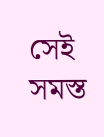সেই সমস্ত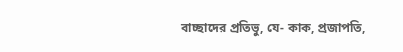বাচ্ছাদের প্রতিভু, যে- কাক, প্রজাপতি,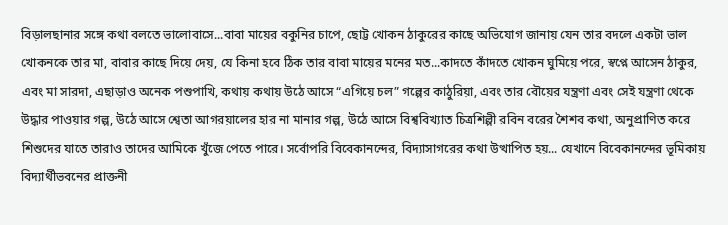বিড়ালছানার সঙ্গে কথা বলতে ভালোবাসে...বাবা মায়ের বকুনির চাপে, ছোট্ট খোকন ঠাকুরের কাছে অভিযোগ জানায় যেন তার বদলে একটা ভাল খোকনকে তার মা, বাবার কাছে দিয়ে দেয়, যে কিনা হবে ঠিক তার বাবা মায়ের মনের মত...কাদতে কাঁদতে খোকন ঘুমিয়ে পরে, স্বপ্নে আসেন ঠাকুর, এবং মা সারদা, এছাড়াও অনেক পশুপাখি, কথায় কথায় উঠে আসে “এগিয়ে চল” গল্পের কাঠুরিয়া, এবং তার বৌয়ের যন্ত্রণা এবং সেই যন্ত্রণা থেকে উদ্ধার পাওয়ার গল্প, উঠে আসে শ্বেতা আগরয়ালের হার না মানার গল্প, উঠে আসে বিশ্ববিখ্যাত চিত্রশিল্পী রবিন বরের শৈশব কথা, অনুপ্রাণিত করে শিশুদের যাতে তারাও তাদের আমিকে খুঁজে পেতে পারে। সর্বোপরি বিবেকানন্দের, বিদ্যাসাগরের কথা উত্থাপিত হয়... যেখানে বিবেকানন্দের ভূমিকায় বিদ্যার্থীভবনের প্রাক্তনী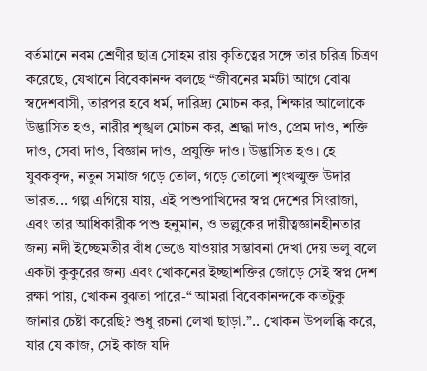বর্তমানে নবম শ্রেণীর ছাত্র সোহম রায় কৃতিত্বের সঙ্গে তার চরিত্র চিত্রণ করেছে, যেখানে বিবেকানন্দ বলছে “জীবনের মর্মটা আগে বোঝ স্বদেশবাসী, তারপর হবে ধর্ম, দারিদ্র্য মোচন কর, শিক্ষার আলোকে উদ্ভাসিত হও, নারীর শৃঙ্খল মোচন কর, শ্রদ্ধা দাও, প্রেম দাও, শক্তি দাও, সেবা দাও, বিজ্ঞান দাও, প্রযুক্তি দাও। উদ্ভাসিত হও। হে যুবকবৃন্দ, নতুন সমাজ গড়ে তোল, গড়ে তোলো শৃংখল্মুক্ত উদার ভারত... গল্প এগিয়ে যায়, এই পশুপাখিদের স্বপ্ন দেশের সিংরাজা, এবং তার আধিকারীক পশু হনুমান, ও ভল্লুকের দায়ীত্বজ্ঞানহীনতার জন্য নদী ইচ্ছেমতীর বাঁধ ভেঙে যাওয়ার সম্ভাবনা দেখা দেয় ভলু বলে একটা কুকুরের জন্য এবং খোকনের ইচ্ছাশক্তির জোড়ে সেই স্বপ্ন দেশ রক্ষা পায়, খোকন বুঝতা পারে-“ আমরা বিবেকানন্দকে কতটুকু জানার চেষ্টা করেছি? শুধু রচনা লেখা ছাড়া.”.. খোকন উপলব্ধি করে, যার যে কাজ, সেই কাজ যদি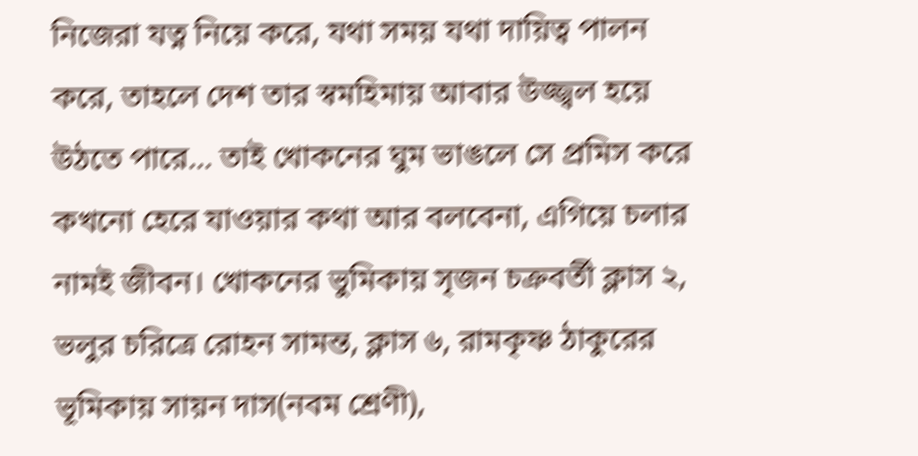নিজেরা যত্ন নিয়ে করে, যথা সময় যথা দায়িত্ব পালন করে, তাহলে দেশ তার স্বমহিমায় আবার উজ্জ্বল হয়ে উঠতে পারে... তাই খোকনের ঘুম ভাঙলে সে প্রমিস করে কখনো হেরে যাওয়ার কথা আর বলবেনা, এগিয়ে চলার নামই জীবন। খোকনের ভুমিকায় সৃজন চক্রবর্তী ক্লাস ২, ভলুর চরিত্রে রোহন সামন্ত, ক্লাস ৬, রামকৃষ্ণ ঠাকুরের ভূমিকায় সায়ন দাস(নবম শ্রেণী),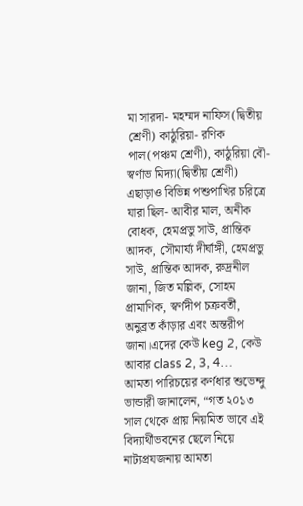মা সারদা- মহম্মদ নাফিস(দ্বিতীয় শ্রেণী) কাঠুরিয়া- রণিক পাল(পঞ্চম শ্রেণী), কাঠুরিয়া বৌ- স্বর্ণাভ মিদ্যা(দ্বিতীয় শ্রেণী) এছাড়াও বিভিন্ন পশুপাখির চরিত্রে যারা ছিল- আবীর মাল, অনীক বোধক, হেমপ্রভু সাউ, প্রান্তিক আদক, সৌমার্য্য দীর্ঘাঙ্গী, হেমপ্রভু সাউ, প্রান্তিক আদক, রুদ্রনীল জানা, জিত মল্লিক, সোহম প্রামাণিক, স্বর্ণদীপ চক্রবর্তী, অনুব্রত কাঁড়ার এবং অন্তরীপ জানা।এদের কেউ keg 2, কেউ আবার class 2, 3, 4…
আমতা পারিচয়ের কর্ণধার শুভেন্দু ভান্ডারী জানালেন, “গত ২০১৩ সাল থেকে প্রায় নিয়মিত ভাবে এই বিদ্যার্থীভবনের ছেলে নিয়ে নাট্যপ্রযজনায় আমতা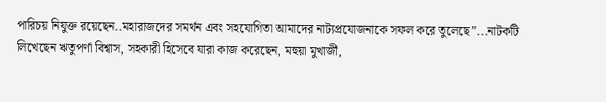পারিচয় নিযুক্ত রয়েছেন..মহারাজদের সমর্থন এবং সহযোগিতা আমাদের নাট্যপ্রযোজনাকে সফল করে তুলেছে”...নাটকটি লিখেছেন ঋতুপর্ণা বিশ্বাস, সহকারী হিসেবে যারা কাজ করেছেন, মহুয়া মুখার্জী,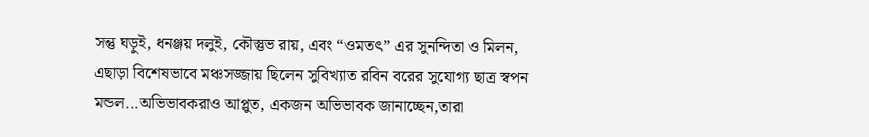সন্তু ঘড়ুই, ধনঞ্জয় দলুই, কৌস্তুভ রায়, এবং “ওমতৎ” এর সুনন্দিতা ও মিলন, এছাড়া বিশেষভাবে মঞ্চসজ্জায় ছিলেন সুবিখ্যাত রবিন বরের সুযোগ্য ছাত্র স্বপন মন্ডল...অভিভাবকরাও আপ্লুত, একজন অভিভাবক জানাচ্ছেন,তারা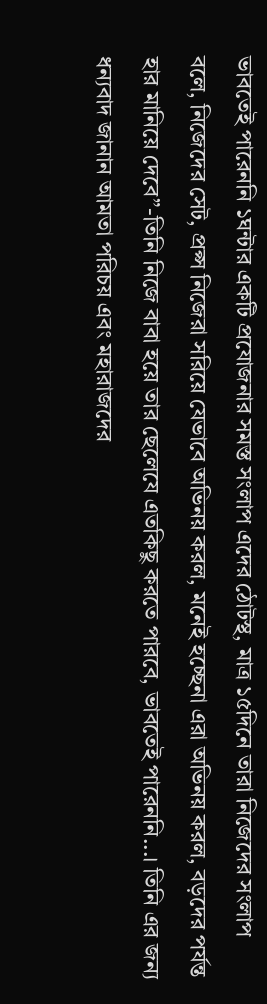ভাবতেই পারেননি ১ঘন্টার একটি প্রযোজনার সমস্ত সংলাপ এদের ঠোটস্থ, মাত্র ১৫দিনে তারা নিজেদের সংলাপ বলে, নিজেদের সেট, প্রপ্স নিজেরা সরিয়ে যেভাবে অভিনয় করল, মনেই হচ্ছেনা এরা অভিনয় করল, বড়দের পর্যন্ত হার মানিয়ে দেবে”-তিনি নিজে বাবা হয়ে তার ছেলেযে এতকিছু করতে পারবে, ভাবতেই পারেননি...। তিনি এর জন্য ধন্যবাদ জানান আমতা পরিচয় এবং মহারাজদের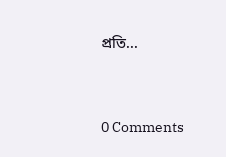প্রতি...


0 Comments